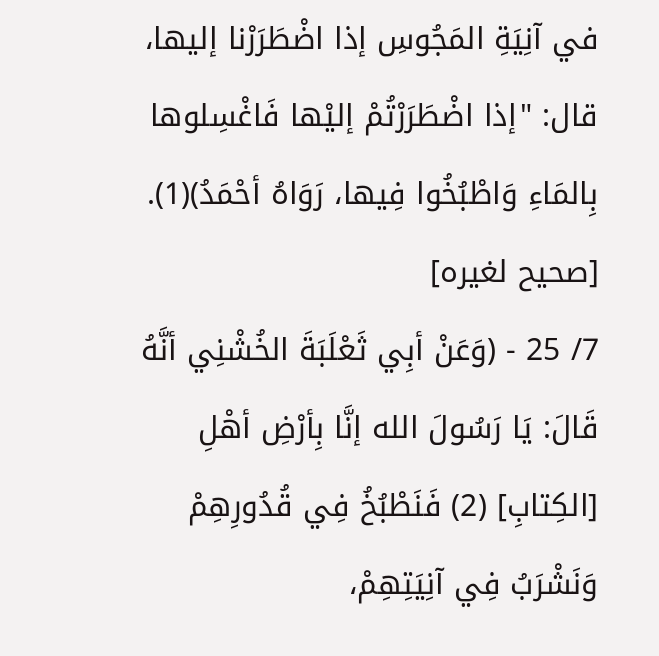في آنِيَةِ المَجُوسِ إذا اضْطَرَرْنا إليها، قال: "إذا اضْطَرَرْتُمْ إليْها فَاغْسِلوها بِالمَاءِ وَاطْبُخُوا فِيها، رَوَاهُ أحْمَدُ)(1). [صحيح لغيره]
7/ 25 - (وَعَنْ أبِي ثَعْلَبَةَ الخُشْنِي أنَّهُ قَالَ: يَا رَسُولَ الله إنَّا بِأرْضِ أهْلِ [الكِتابِ] (2) فَنَطْبُخُ فِي قُدُورِهِمْ وَنَشْرَبُ فِي آنِيَتِهِمْ،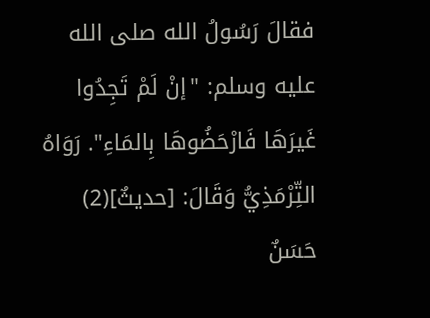فقالَ رَسُولُ الله صلى الله عليه وسلم: "إنْ لَمْ تَجِدُوا غَيرَهَا فَارْحَضُوهَا بِالمَاءِ". رَوَاهُ التِّرْمَذِيُّ وَقَالَ: [حديثٌ](2) حَسَنٌ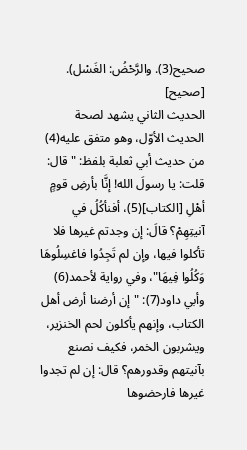صحيح(3). والرَّحْضُ: الغَسْل). [صحيح]
الحديث الثاني يشهد لصحة الحديث الأوّل، وهو متفق عليه(4) من حديث أبي ثعلبة بلفظ: "قال: قلت: يا رسولَ الله! إنَّا بأرضِ قومٍ أهْلِ [الكتاب](5)، أفنأكُلُ في آنيتِهِمْ؟ قالَ: إن وجدتم غيرها فلا تأكلوا فيها، وإن لم تَجِدُوا فاغسِلُوهَا وَكُلُوا فِيهَا"، وفي رواية لأحمد(6) وأبي داود(7): "إن أرضنا أرض أهل الكتاب، وإنهم يأكلون لحم الخنزير، ويشربون الخمر، فكيف نصنع بآنيتهم وقدورهم؟ قال: إن لم تجدوا غيرها فارحضوها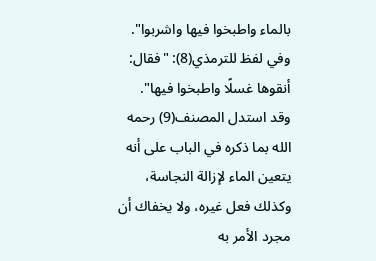بالماء واطبخوا فيها واشربوا". وفي لفظ للترمذي(8): "فقال: أنقوها غسلًا واطبخوا فيها".
وقد استدل المصنف(9) رحمه الله بما ذكره في الباب على أنه يتعين الماء لإزالة النجاسة، وكذلك فعل غيره، ولا يخفاك أن مجرد الأمر به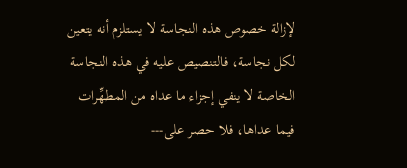لإزالة خصوص هذه النجاسة لا يستلزم أنه يتعين لكل نجاسة، فالتنصيص عليه في هذه النجاسة الخاصة لا ينفي إجزاء ما عداه من المطهِّرات فيما عداها، فلا حصر على---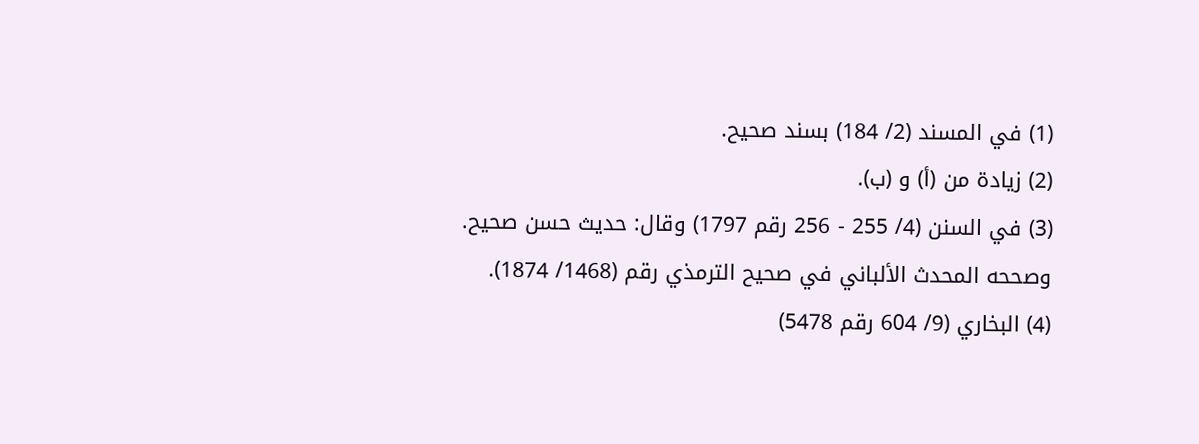(1) في المسند (2/ 184) بسند صحيح.
(2) زيادة من (أ) و (ب).
(3) في السنن (4/ 255 - 256 رقم 1797) وقال: حديث حسن صحيح.
وصححه المحدث الألباني في صحيح الترمذي رقم (1468/ 1874).
(4) البخاري (9/ 604 رقم 5478)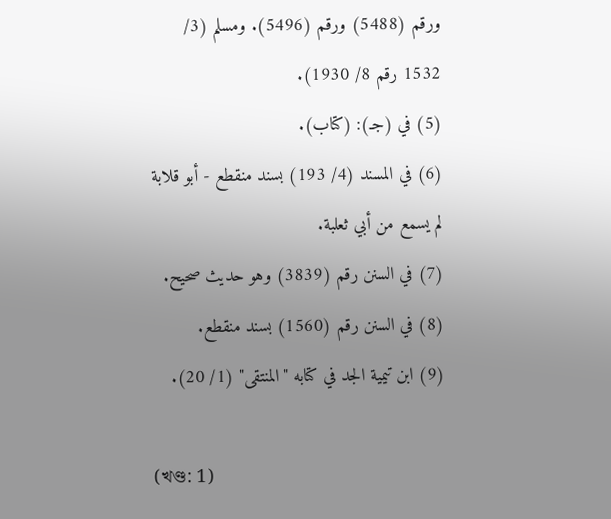ورقم (5488) ورقم (5496). ومسلم (3/ 1532 رقم 8/ 1930).
(5) في (جـ): (كتاب).
(6) في المسند (4/ 193) بسند منقطع - أبو قلابة لم يسمع من أبي ثعلبة.
(7) في السنن رقم (3839) وهو حديث صحيح.
(8) في السنن رقم (1560) بسند منقطع.
(9) ابن تيمية الجد في كتابه "المنتقى" (1/ 20).

(খণ্ড: 1)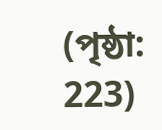(পৃষ্ঠা: 223)